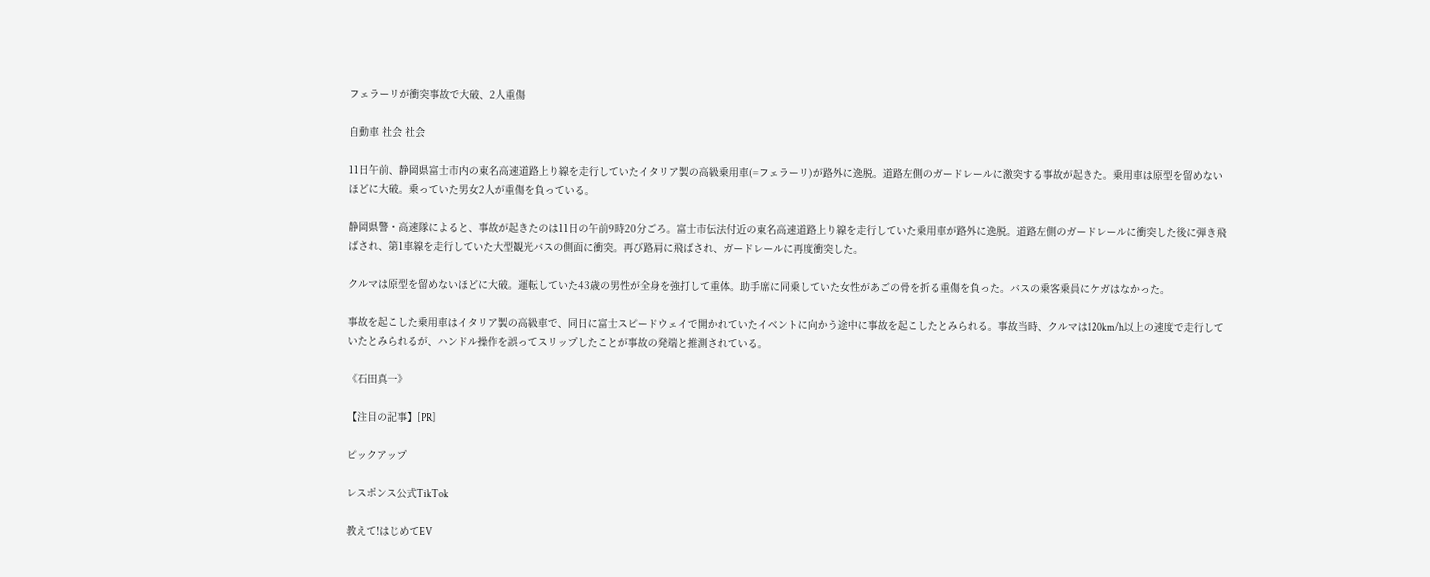フェラーリが衝突事故で大破、2人重傷

自動車 社会 社会

11日午前、静岡県富士市内の東名高速道路上り線を走行していたイタリア製の高級乗用車(=フェラーリ)が路外に逸脱。道路左側のガードレールに激突する事故が起きた。乗用車は原型を留めないほどに大破。乗っていた男女2人が重傷を負っている。

静岡県警・高速隊によると、事故が起きたのは11日の午前9時20分ごろ。富士市伝法付近の東名高速道路上り線を走行していた乗用車が路外に逸脱。道路左側のガードレールに衝突した後に弾き飛ばされ、第1車線を走行していた大型観光バスの側面に衝突。再び路肩に飛ばされ、ガードレールに再度衝突した。

クルマは原型を留めないほどに大破。運転していた43歳の男性が全身を強打して重体。助手席に同乗していた女性があごの骨を折る重傷を負った。バスの乗客乗員にケガはなかった。

事故を起こした乗用車はイタリア製の高級車で、同日に富士スピードウェイで開かれていたイベントに向かう途中に事故を起こしたとみられる。事故当時、クルマは120km/h以上の速度で走行していたとみられるが、ハンドル操作を誤ってスリップしたことが事故の発端と推測されている。

《石田真一》

【注目の記事】[PR]

ピックアップ

レスポンス公式TikTok

教えて!はじめてEV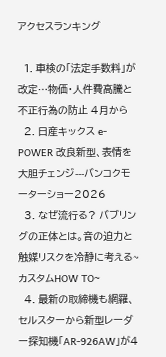アクセスランキング

  1. 車検の「法定手数料」が改定…物価・人件費高騰と不正行為の防止 4月から
  2. 日産キックス e-POWER 改良新型、表情を大胆チェンジ---バンコクモーターショー2026
  3. なぜ流行る? バブリングの正体とは。音の迫力と触媒リスクを冷静に考える~カスタムHOW TO~
  4. 最新の取締機も網羅、セルスターから新型レーダー探知機「AR-926AW」が4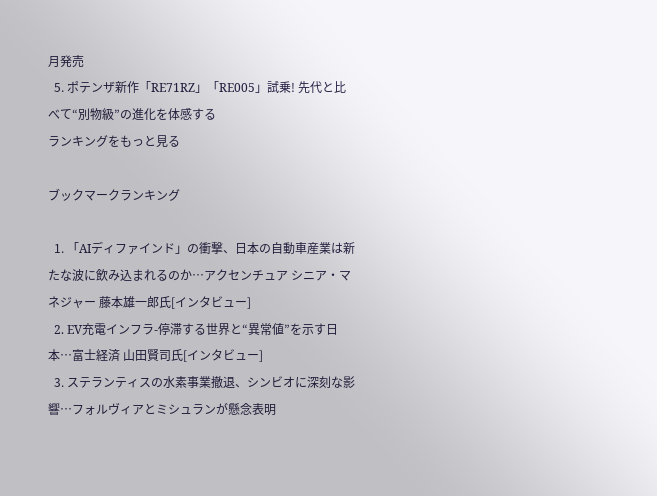月発売
  5. ポテンザ新作「RE71RZ」「RE005」試乗! 先代と比べて“別物級”の進化を体感する
ランキングをもっと見る

ブックマークランキング

  1. 「AIディファインド」の衝撃、日本の自動車産業は新たな波に飲み込まれるのか…アクセンチュア シニア・マネジャー 藤本雄一郎氏[インタビュー]
  2. EV充電インフラ-停滞する世界と“異常値”を示す日本…富士経済 山田賢司氏[インタビュー]
  3. ステランティスの水素事業撤退、シンビオに深刻な影響…フォルヴィアとミシュランが懸念表明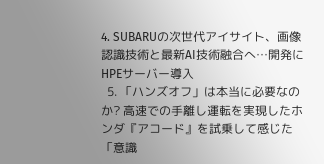4. SUBARUの次世代アイサイト、画像認識技術と最新AI技術融合へ…開発にHPEサーバー導入
  5. 「ハンズオフ」は本当に必要なのか? 高速での手離し運転を実現したホンダ『アコード』を試乗して感じた「意識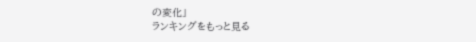の変化」
ランキングをもっと見る